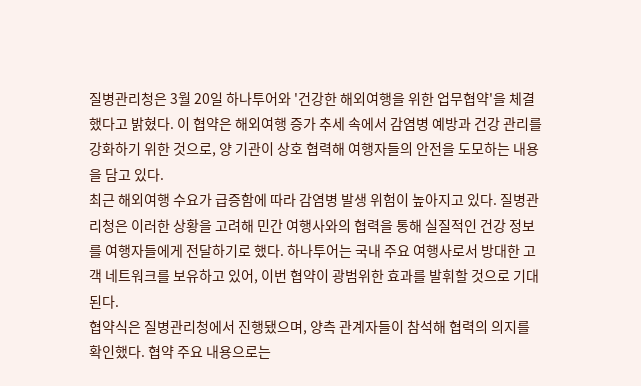질병관리청은 3월 20일 하나투어와 '건강한 해외여행을 위한 업무협약'을 체결했다고 밝혔다. 이 협약은 해외여행 증가 추세 속에서 감염병 예방과 건강 관리를 강화하기 위한 것으로, 양 기관이 상호 협력해 여행자들의 안전을 도모하는 내용을 담고 있다.
최근 해외여행 수요가 급증함에 따라 감염병 발생 위험이 높아지고 있다. 질병관리청은 이러한 상황을 고려해 민간 여행사와의 협력을 통해 실질적인 건강 정보를 여행자들에게 전달하기로 했다. 하나투어는 국내 주요 여행사로서 방대한 고객 네트워크를 보유하고 있어, 이번 협약이 광범위한 효과를 발휘할 것으로 기대된다.
협약식은 질병관리청에서 진행됐으며, 양측 관계자들이 참석해 협력의 의지를 확인했다. 협약 주요 내용으로는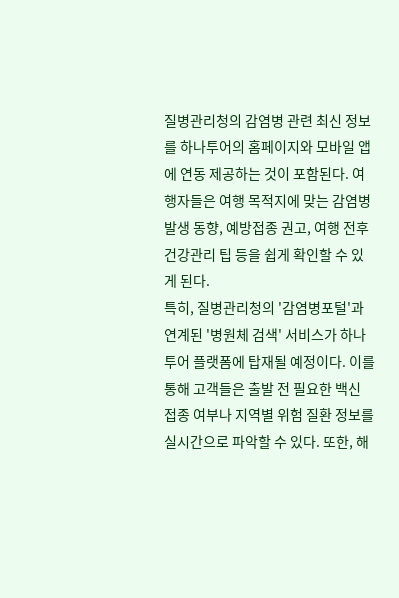질병관리청의 감염병 관련 최신 정보를 하나투어의 홈페이지와 모바일 앱에 연동 제공하는 것이 포함된다. 여행자들은 여행 목적지에 맞는 감염병 발생 동향, 예방접종 권고, 여행 전후 건강관리 팁 등을 쉽게 확인할 수 있게 된다.
특히, 질병관리청의 '감염병포털'과 연계된 '병원체 검색' 서비스가 하나투어 플랫폼에 탑재될 예정이다. 이를 통해 고객들은 출발 전 필요한 백신 접종 여부나 지역별 위험 질환 정보를 실시간으로 파악할 수 있다. 또한, 해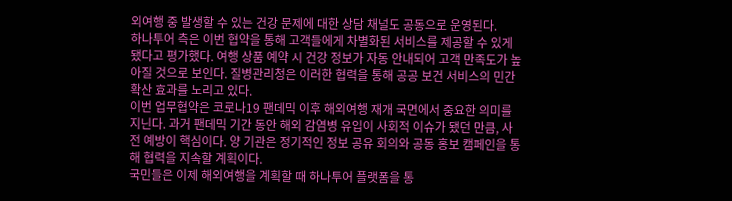외여행 중 발생할 수 있는 건강 문제에 대한 상담 채널도 공동으로 운영된다.
하나투어 측은 이번 협약을 통해 고객들에게 차별화된 서비스를 제공할 수 있게 됐다고 평가했다. 여행 상품 예약 시 건강 정보가 자동 안내되어 고객 만족도가 높아질 것으로 보인다. 질병관리청은 이러한 협력을 통해 공공 보건 서비스의 민간 확산 효과를 노리고 있다.
이번 업무협약은 코로나19 팬데믹 이후 해외여행 재개 국면에서 중요한 의미를 지닌다. 과거 팬데믹 기간 동안 해외 감염병 유입이 사회적 이슈가 됐던 만큼, 사전 예방이 핵심이다. 양 기관은 정기적인 정보 공유 회의와 공동 홍보 캠페인을 통해 협력을 지속할 계획이다.
국민들은 이제 해외여행을 계획할 때 하나투어 플랫폼을 통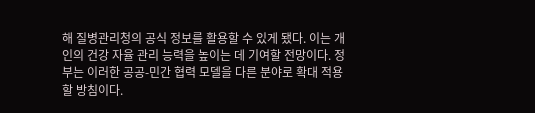해 질병관리청의 공식 정보를 활용할 수 있게 됐다. 이는 개인의 건강 자율 관리 능력을 높이는 데 기여할 전망이다. 정부는 이러한 공공-민간 협력 모델을 다른 분야로 확대 적용할 방침이다.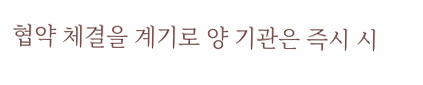협약 체결을 계기로 양 기관은 즉시 시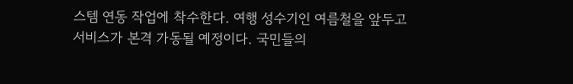스템 연동 작업에 착수한다. 여행 성수기인 여름철을 앞두고 서비스가 본격 가동될 예정이다. 국민들의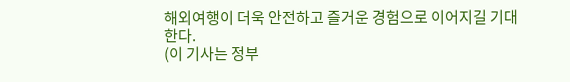해외여행이 더욱 안전하고 즐거운 경험으로 이어지길 기대한다.
(이 기사는 정부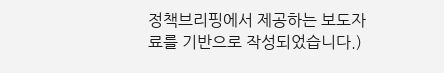정책브리핑에서 제공하는 보도자료를 기반으로 작성되었습니다.)